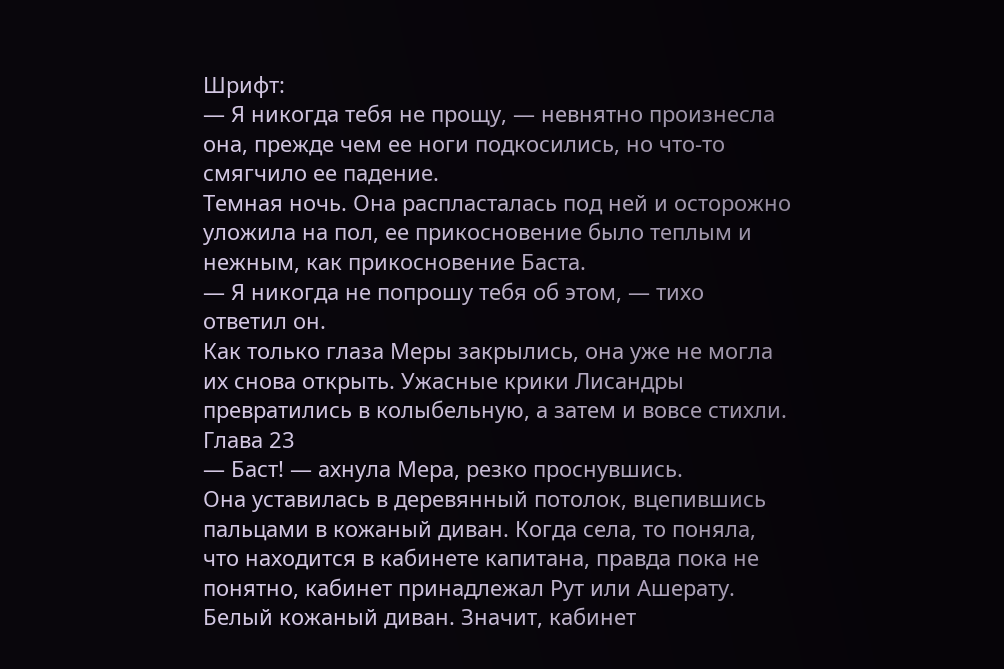Шрифт:
— Я никогда тебя не прощу, — невнятно произнесла она, прежде чем ее ноги подкосились, но что-то смягчило ее падение.
Темная ночь. Она распласталась под ней и осторожно уложила на пол, ее прикосновение было теплым и нежным, как прикосновение Баста.
— Я никогда не попрошу тебя об этом, — тихо ответил он.
Как только глаза Меры закрылись, она уже не могла их снова открыть. Ужасные крики Лисандры превратились в колыбельную, а затем и вовсе стихли.
Глава 23
— Баст! — ахнула Мера, резко проснувшись.
Она уставилась в деревянный потолок, вцепившись пальцами в кожаный диван. Когда села, то поняла, что находится в кабинете капитана, правда пока не понятно, кабинет принадлежал Рут или Ашерату.
Белый кожаный диван. Значит, кабинет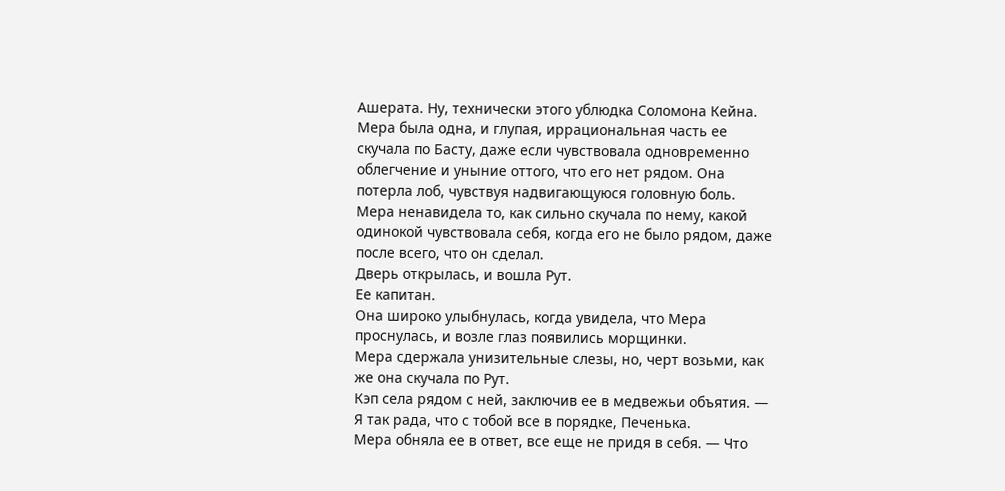Ашерата. Ну, технически этого ублюдка Соломона Кейна.
Мера была одна, и глупая, иррациональная часть ее скучала по Басту, даже если чувствовала одновременно облегчение и уныние оттого, что его нет рядом. Она потерла лоб, чувствуя надвигающуюся головную боль.
Мера ненавидела то, как сильно скучала по нему, какой одинокой чувствовала себя, когда его не было рядом, даже после всего, что он сделал.
Дверь открылась, и вошла Рут.
Ее капитан.
Она широко улыбнулась, когда увидела, что Мера проснулась, и возле глаз появились морщинки.
Мера сдержала унизительные слезы, но, черт возьми, как же она скучала по Рут.
Кэп села рядом с ней, заключив ее в медвежьи объятия. — Я так рада, что с тобой все в порядке, Печенька.
Мера обняла ее в ответ, все еще не придя в себя. — Что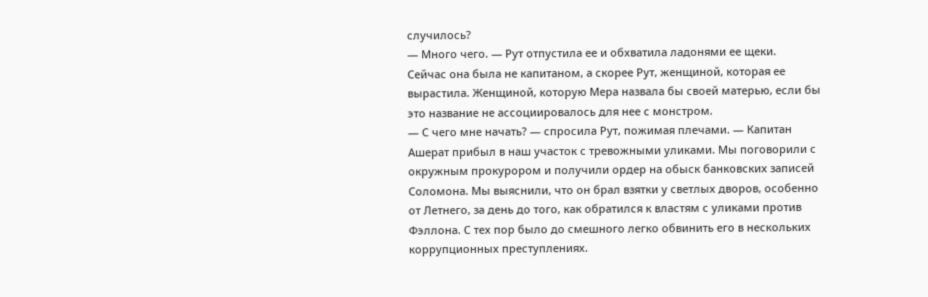случилось?
— Много чего. — Рут отпустила ее и обхватила ладонями ее щеки.
Сейчас она была не капитаном, а скорее Рут, женщиной, которая ее вырастила. Женщиной, которую Мера назвала бы своей матерью, если бы это название не ассоциировалось для нее с монстром.
— С чего мне начать? — спросила Рут, пожимая плечами. — Капитан Ашерат прибыл в наш участок с тревожными уликами. Мы поговорили с окружным прокурором и получили ордер на обыск банковских записей Соломона. Мы выяснили, что он брал взятки у светлых дворов, особенно от Летнего, за день до того, как обратился к властям с уликами против Фэллона. С тех пор было до смешного легко обвинить его в нескольких коррупционных преступлениях.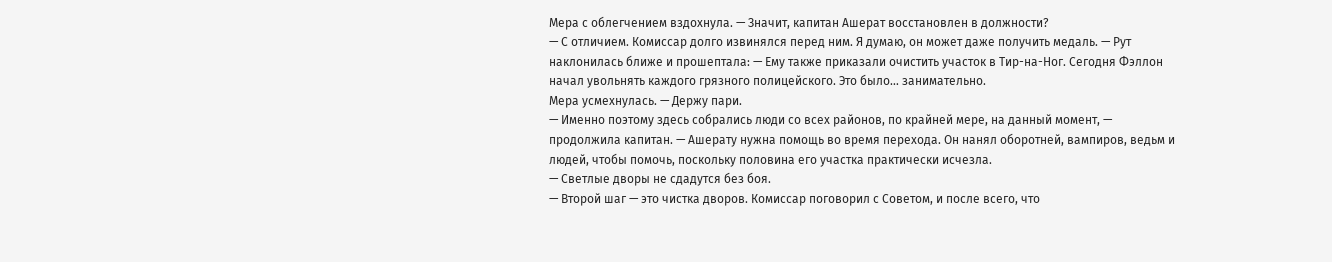Мера с облегчением вздохнула. — Значит, капитан Ашерат восстановлен в должности?
— С отличием. Комиссар долго извинялся перед ним. Я думаю, он может даже получить медаль. — Рут наклонилась ближе и прошептала: — Ему также приказали очистить участок в Тир-на-Ног. Сегодня Фэллон начал увольнять каждого грязного полицейского. Это было… занимательно.
Мера усмехнулась. — Держу пари.
— Именно поэтому здесь собрались люди со всех районов, по крайней мере, на данный момент, — продолжила капитан. — Ашерату нужна помощь во время перехода. Он нанял оборотней, вампиров, ведьм и людей, чтобы помочь, поскольку половина его участка практически исчезла.
— Светлые дворы не сдадутся без боя.
— Второй шаг — это чистка дворов. Комиссар поговорил с Советом, и после всего, что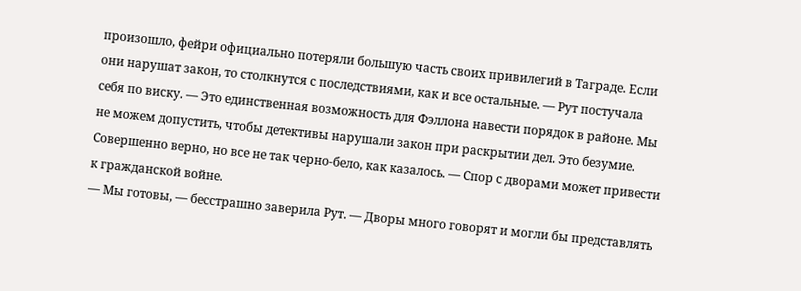произошло, фейри официально потеряли большую часть своих привилегий в Таграде. Если они нарушат закон, то столкнутся с последствиями, как и все остальные. — Рут постучала себя по виску. — Это единственная возможность для Фэллона навести порядок в районе. Мы не можем допустить, чтобы детективы нарушали закон при раскрытии дел. Это безумие.
Совершенно верно, но все не так черно-бело, как казалось. — Спор с дворами может привести к гражданской войне.
— Мы готовы, — бесстрашно заверила Рут. — Дворы много говорят и могли бы представлять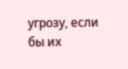угрозу, если бы их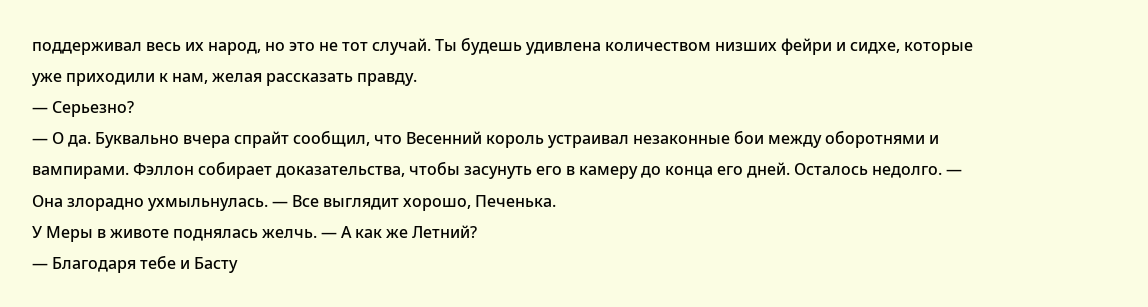поддерживал весь их народ, но это не тот случай. Ты будешь удивлена количеством низших фейри и сидхе, которые уже приходили к нам, желая рассказать правду.
— Серьезно?
— О да. Буквально вчера спрайт сообщил, что Весенний король устраивал незаконные бои между оборотнями и вампирами. Фэллон собирает доказательства, чтобы засунуть его в камеру до конца его дней. Осталось недолго. — Она злорадно ухмыльнулась. — Все выглядит хорошо, Печенька.
У Меры в животе поднялась желчь. — А как же Летний?
— Благодаря тебе и Басту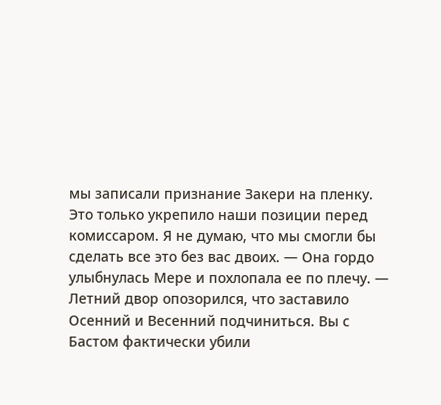мы записали признание Закери на пленку. Это только укрепило наши позиции перед комиссаром. Я не думаю, что мы смогли бы сделать все это без вас двоих. — Она гордо улыбнулась Мере и похлопала ее по плечу. — Летний двор опозорился, что заставило Осенний и Весенний подчиниться. Вы с Бастом фактически убили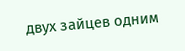двух зайцев одним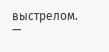выстрелом.
—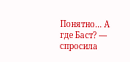Понятно… А где Баст? — спросила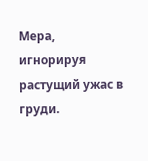Мера, игнорируя растущий ужас в груди.